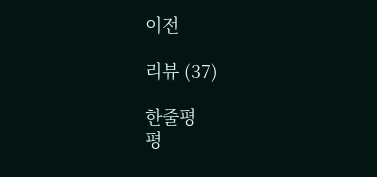이전

리뷰 (37)

한줄평
평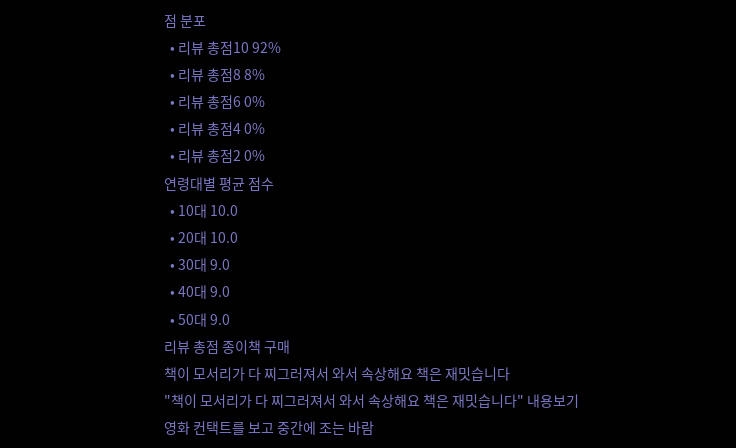점 분포
  • 리뷰 총점10 92%
  • 리뷰 총점8 8%
  • 리뷰 총점6 0%
  • 리뷰 총점4 0%
  • 리뷰 총점2 0%
연령대별 평균 점수
  • 10대 10.0
  • 20대 10.0
  • 30대 9.0
  • 40대 9.0
  • 50대 9.0
리뷰 총점 종이책 구매
책이 모서리가 다 찌그러져서 와서 속상해요 책은 재밋습니다
"책이 모서리가 다 찌그러져서 와서 속상해요 책은 재밋습니다" 내용보기
영화 컨택트를 보고 중간에 조는 바람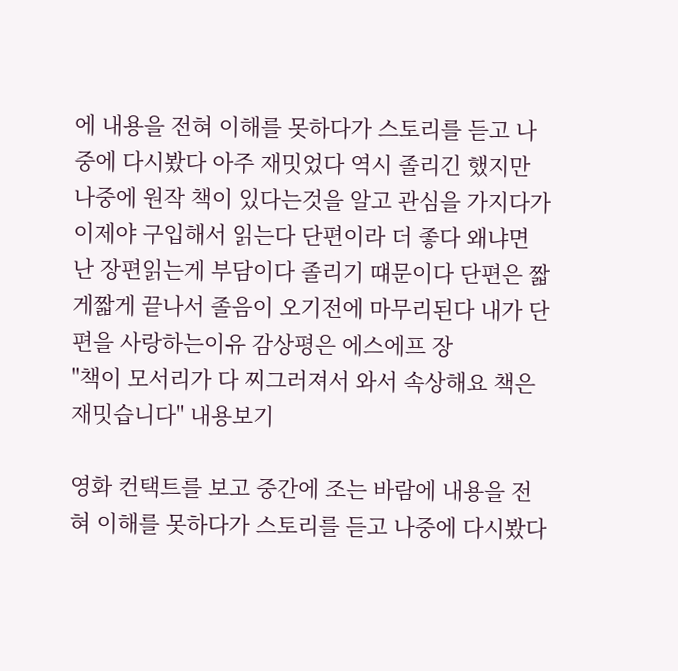에 내용을 전혀 이해를 못하다가 스토리를 듣고 나중에 다시봤다 아주 재밋었다 역시 졸리긴 했지만 나중에 원작 책이 있다는것을 알고 관심을 가지다가 이제야 구입해서 읽는다 단편이라 더 좋다 왜냐면 난 장편읽는게 부담이다 졸리기 떄문이다 단편은 짧게짧게 끝나서 졸음이 오기전에 마무리된다 내가 단편을 사랑하는이유 감상평은 에스에프 장
"책이 모서리가 다 찌그러져서 와서 속상해요 책은 재밋습니다" 내용보기

영화 컨택트를 보고 중간에 조는 바람에 내용을 전혀 이해를 못하다가 스토리를 듣고 나중에 다시봤다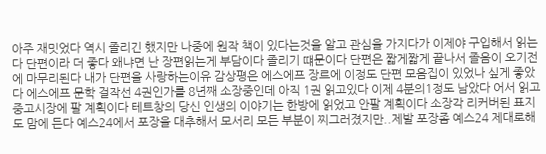아주 재밋었다 역시 졸리긴 했지만 나중에 원작 책이 있다는것을 알고 관심을 가지다가 이제야 구입해서 읽는다 단편이라 더 좋다 왜냐면 난 장편읽는게 부담이다 졸리기 떄문이다 단편은 짧게짧게 끝나서 졸음이 오기전에 마무리된다 내가 단편을 사랑하는이유 감상평은 에스에프 장르에 이정도 단편 모음집이 있었나 싶게 좋았다 에스에프 문학 걸작선 4권인가를 8년째 소장중인데 아직 1권 읽고있다 이제 4분의1정도 남았다 어서 읽고 중고시장에 팔 계획이다 테트창의 당신 인생의 이야기는 한방에 읽었고 안팔 계획이다 소장각 리커버된 표지도 맘에 든다 예스24에서 포장을 대추해서 모서리 모든 부분이 찌그러졌지만..제발 포장좀 예스24 제대로해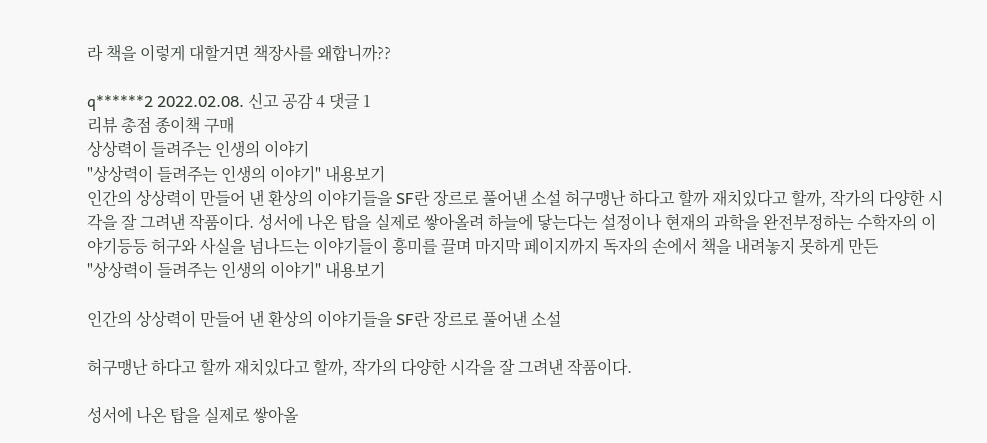라 책을 이렇게 대할거면 책장사를 왜합니까??

q******2 2022.02.08. 신고 공감 4 댓글 1
리뷰 총점 종이책 구매
상상력이 들려주는 인생의 이야기
"상상력이 들려주는 인생의 이야기" 내용보기
인간의 상상력이 만들어 낸 환상의 이야기들을 SF란 장르로 풀어낸 소설 허구맹난 하다고 할까 재치있다고 할까, 작가의 다양한 시각을 잘 그려낸 작품이다. 성서에 나온 탑을 실제로 쌓아올려 하늘에 닿는다는 설정이나 현재의 과학을 완전부정하는 수학자의 이야기등등 허구와 사실을 넘나드는 이야기들이 흥미를 끌며 마지막 페이지까지 독자의 손에서 책을 내려놓지 못하게 만든
"상상력이 들려주는 인생의 이야기" 내용보기

인간의 상상력이 만들어 낸 환상의 이야기들을 SF란 장르로 풀어낸 소설

허구맹난 하다고 할까 재치있다고 할까, 작가의 다양한 시각을 잘 그려낸 작품이다.

성서에 나온 탑을 실제로 쌓아올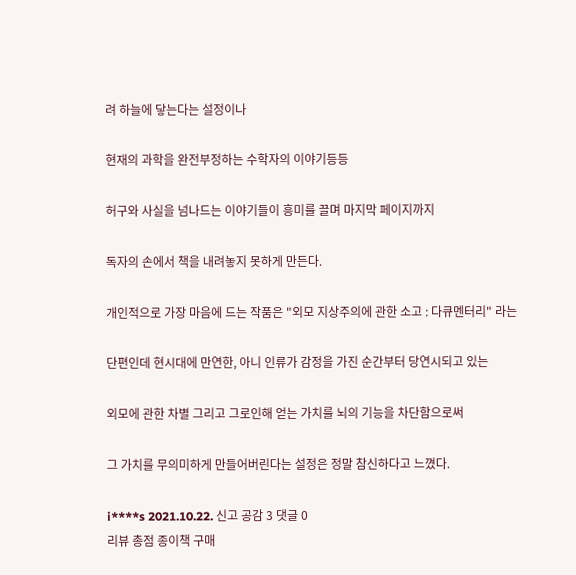려 하늘에 닿는다는 설정이나

현재의 과학을 완전부정하는 수학자의 이야기등등

허구와 사실을 넘나드는 이야기들이 흥미를 끌며 마지막 페이지까지

독자의 손에서 책을 내려놓지 못하게 만든다.

개인적으로 가장 마음에 드는 작품은 "외모 지상주의에 관한 소고 : 다큐멘터리" 라는

단편인데 현시대에 만연한, 아니 인류가 감정을 가진 순간부터 당연시되고 있는

외모에 관한 차별 그리고 그로인해 얻는 가치를 뇌의 기능을 차단함으로써

그 가치를 무의미하게 만들어버린다는 설정은 정말 참신하다고 느꼈다.

i****s 2021.10.22. 신고 공감 3 댓글 0
리뷰 총점 종이책 구매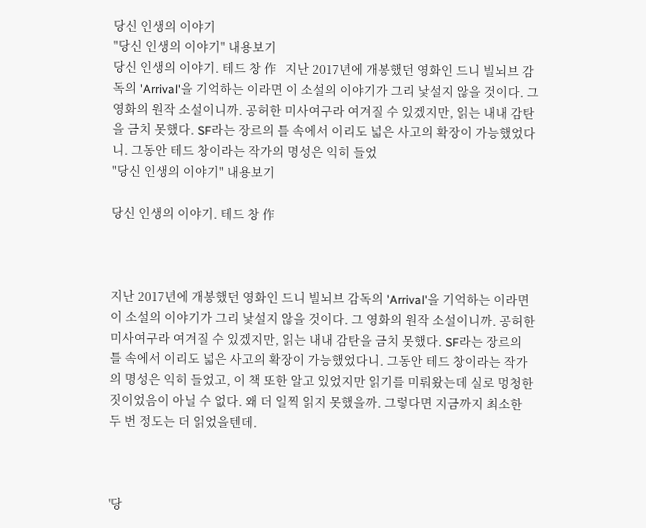당신 인생의 이야기
"당신 인생의 이야기" 내용보기
당신 인생의 이야기. 테드 창 作   지난 2017년에 개봉했던 영화인 드니 빌뇌브 감독의 'Arrival'을 기억하는 이라면 이 소설의 이야기가 그리 낯설지 않을 것이다. 그 영화의 원작 소설이니까. 공허한 미사여구라 여겨질 수 있겠지만, 읽는 내내 감탄을 금치 못했다. SF라는 장르의 틀 속에서 이리도 넓은 사고의 확장이 가능했었다니. 그동안 테드 창이라는 작가의 명성은 익히 들었
"당신 인생의 이야기" 내용보기

당신 인생의 이야기. 테드 창 作



지난 2017년에 개봉했던 영화인 드니 빌뇌브 감독의 'Arrival'을 기억하는 이라면 이 소설의 이야기가 그리 낯설지 않을 것이다. 그 영화의 원작 소설이니까. 공허한 미사여구라 여겨질 수 있겠지만, 읽는 내내 감탄을 금치 못했다. SF라는 장르의 틀 속에서 이리도 넓은 사고의 확장이 가능했었다니. 그동안 테드 창이라는 작가의 명성은 익히 들었고, 이 책 또한 알고 있었지만 읽기를 미뤄왔는데 실로 멍청한 짓이었음이 아닐 수 없다. 왜 더 일찍 읽지 못했을까. 그렇다면 지금까지 최소한 두 번 정도는 더 읽었을텐데.



'당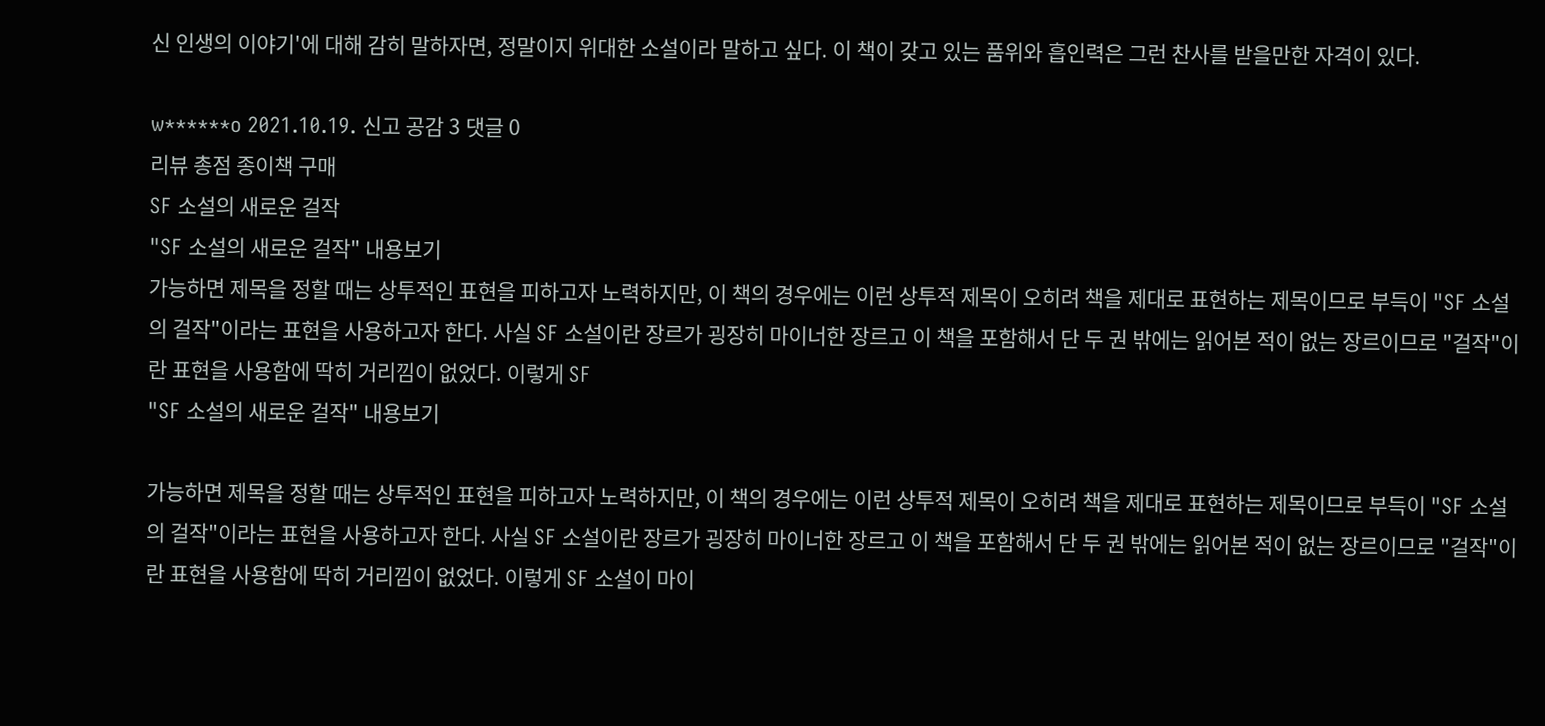신 인생의 이야기'에 대해 감히 말하자면, 정말이지 위대한 소설이라 말하고 싶다. 이 책이 갖고 있는 품위와 흡인력은 그런 찬사를 받을만한 자격이 있다.

w******o 2021.10.19. 신고 공감 3 댓글 0
리뷰 총점 종이책 구매
SF 소설의 새로운 걸작
"SF 소설의 새로운 걸작" 내용보기
가능하면 제목을 정할 때는 상투적인 표현을 피하고자 노력하지만, 이 책의 경우에는 이런 상투적 제목이 오히려 책을 제대로 표현하는 제목이므로 부득이 "SF 소설의 걸작"이라는 표현을 사용하고자 한다. 사실 SF 소설이란 장르가 굉장히 마이너한 장르고 이 책을 포함해서 단 두 권 밖에는 읽어본 적이 없는 장르이므로 "걸작"이란 표현을 사용함에 딱히 거리낌이 없었다. 이렇게 SF
"SF 소설의 새로운 걸작" 내용보기

가능하면 제목을 정할 때는 상투적인 표현을 피하고자 노력하지만, 이 책의 경우에는 이런 상투적 제목이 오히려 책을 제대로 표현하는 제목이므로 부득이 "SF 소설의 걸작"이라는 표현을 사용하고자 한다. 사실 SF 소설이란 장르가 굉장히 마이너한 장르고 이 책을 포함해서 단 두 권 밖에는 읽어본 적이 없는 장르이므로 "걸작"이란 표현을 사용함에 딱히 거리낌이 없었다. 이렇게 SF 소설이 마이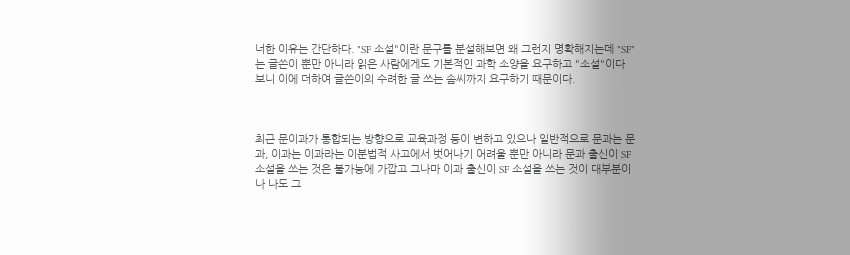너한 이유는 간단하다. "SF 소설"이란 문구를 분설해보면 왜 그런지 명확해지는데 "SF"는 글쓴이 뿐만 아니라 읽은 사람에게도 기본적인 과학 소양을 요구하고 "소설"이다 보니 이에 더하여 글쓴이의 수려한 글 쓰는 솜씨까지 요구하기 때문이다.



최근 문이과가 통합되는 방향으로 교육과정 등이 변하고 있으나 일반적으로 문과는 문과, 이과는 이과라는 이분법적 사고에서 벗어나기 어려울 뿐만 아니라 문과 출신이 SF 소설을 쓰는 것은 불가능에 가깝고 그나마 이과 출신이 SF 소설을 쓰는 것이 대부분이나 나도 그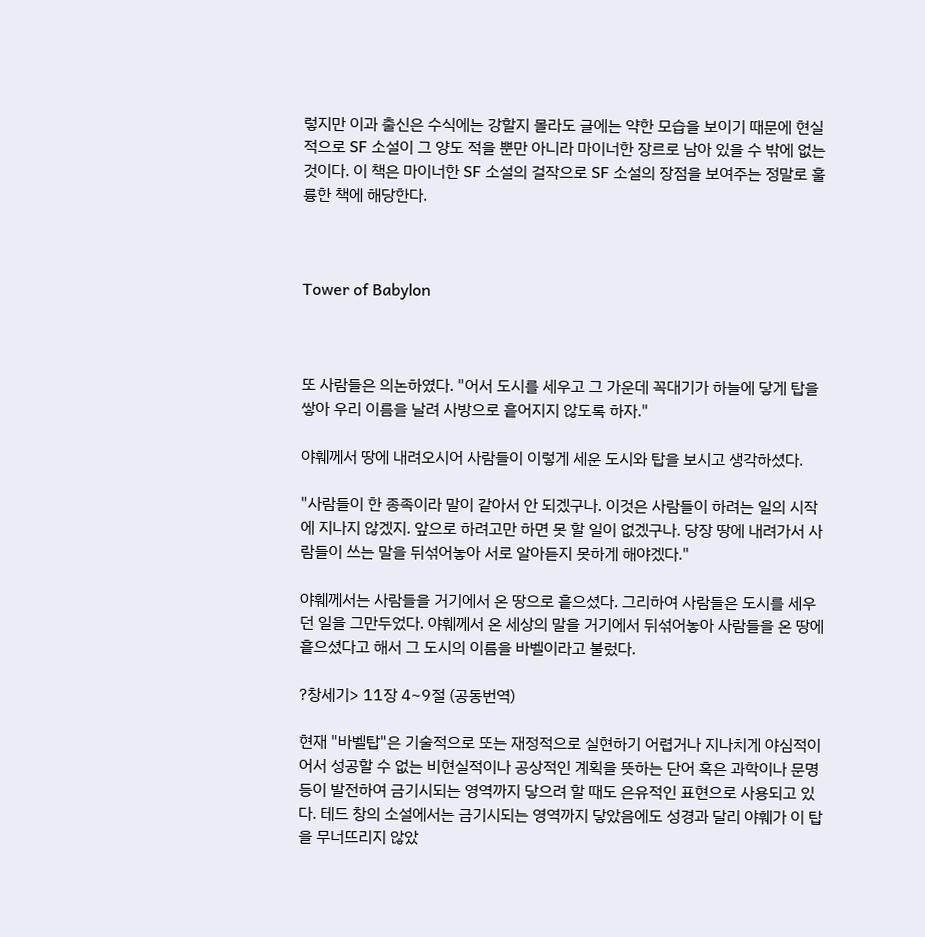렇지만 이과 출신은 수식에는 강할지 몰라도 글에는 약한 모습을 보이기 때문에 현실적으로 SF 소설이 그 양도 적을 뿐만 아니라 마이너한 장르로 남아 있을 수 밖에 없는 것이다. 이 책은 마이너한 SF 소설의 걸작으로 SF 소설의 장점을 보여주는 정말로 훌륭한 책에 해당한다.



Tower of Babylon



또 사람들은 의논하였다. "어서 도시를 세우고 그 가운데 꼭대기가 하늘에 닿게 탑을 쌓아 우리 이름을 날려 사방으로 흩어지지 않도록 하자."

야훼께서 땅에 내려오시어 사람들이 이렇게 세운 도시와 탑을 보시고 생각하셨다.

"사람들이 한 종족이라 말이 같아서 안 되겠구나. 이것은 사람들이 하려는 일의 시작에 지나지 않겠지. 앞으로 하려고만 하면 못 할 일이 없겠구나. 당장 땅에 내려가서 사람들이 쓰는 말을 뒤섞어놓아 서로 알아듣지 못하게 해야겠다."

야훼께서는 사람들을 거기에서 온 땅으로 흩으셨다. 그리하여 사람들은 도시를 세우던 일을 그만두었다. 야훼께서 온 세상의 말을 거기에서 뒤섞어놓아 사람들을 온 땅에 흩으셨다고 해서 그 도시의 이름을 바벨이라고 불렀다.

?창세기> 11장 4~9절 (공동번역)

현재 "바벨탑"은 기술적으로 또는 재정적으로 실현하기 어렵거나 지나치게 야심적이어서 성공할 수 없는 비현실적이나 공상적인 계획을 뜻하는 단어 혹은 과학이나 문명 등이 발전하여 금기시되는 영역까지 닿으려 할 때도 은유적인 표현으로 사용되고 있다. 테드 창의 소설에서는 금기시되는 영역까지 닿았음에도 성경과 달리 야훼가 이 탑을 무너뜨리지 않았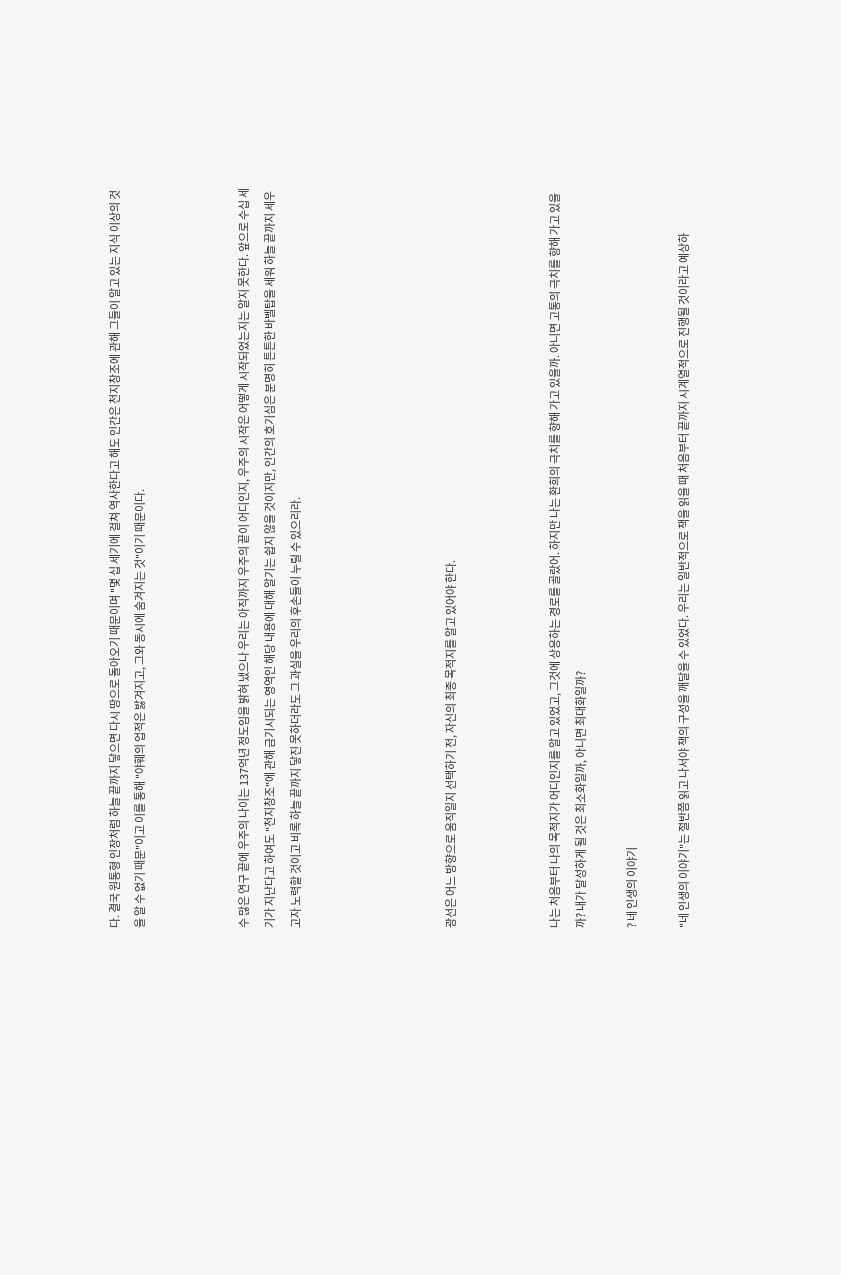다. 결국 원통형 인장처럼 하늘 끝까지 닿으면 다시 땅으로 돌아오기 때문이며 "몇 십 세기에 걸쳐 역사한다고 해도 인간은 천지창조에 관해 그들이 알고 있는 지식 이상의 것을 알 수 없기 때문"이고 이를 통해 "야훼의 업적은 밣겨지고, 그와 동시에 숨겨지는 것"이기 때문이다.



수 많은 연구 끝에 우주의 나이는 137억년 정도임을 밝혀 냈으나 우리는 아직까지 우주의 끝이 어디인지, 우주의 시작은 어떻게 시작되었는지는 알지 못한다. 앞으로 수십 세기가 지난다고 하여도 "천지창조"에 관해 금기시되는 영역인 해당 내용에 대해 알기는 쉽지 않을 것이지만, 인간의 호기심은 분명히 튼튼한 바벨탑을 세워 하늘 끝까지 세우고자 노력할 것이고 비록 하늘 끝까지 닿진 못하더라도 그 과실을 우리의 후손들이 누릴 수 있으리라.





광선은 어느 방향으로 움직일지 선택하기 전, 자신의 최종 목적지를 알고 있어야 한다.



나는 처음부터 나의 목적지가 어디인지를 알고 있었고, 그것에 상응하는 경로를 골랐어. 하지만 나는 환희의 극치를 향해 가고 있을까. 아니면 고통의 극치를 향해 가고 있을까? 내가 달성하게 될 것은 최소화일까, 아니면 최대화일까?

? 네 인생의 이야기

"네 인생의 이야기"는 절반쯤 읽고 나서야 책의 구성을 깨달을 수 있었다. 우리는 일반적으로 책을 읽을 때 처음부터 끝까지 시계열적으로 진행될 것이라고 예상하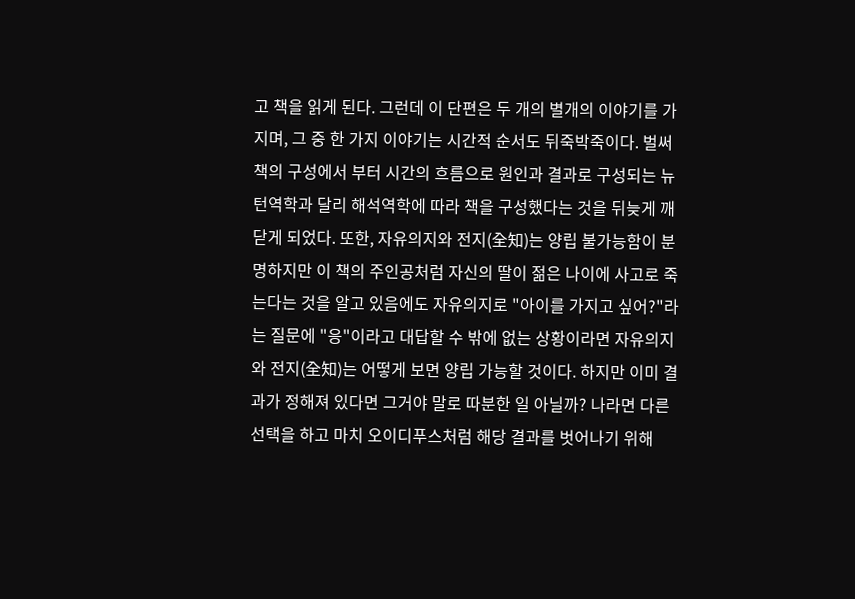고 책을 읽게 된다. 그런데 이 단편은 두 개의 별개의 이야기를 가지며, 그 중 한 가지 이야기는 시간적 순서도 뒤죽박죽이다. 벌써 책의 구성에서 부터 시간의 흐름으로 원인과 결과로 구성되는 뉴턴역학과 달리 해석역학에 따라 책을 구성했다는 것을 뒤늦게 깨닫게 되었다. 또한, 자유의지와 전지(全知)는 양립 불가능함이 분명하지만 이 책의 주인공처럼 자신의 딸이 젊은 나이에 사고로 죽는다는 것을 알고 있음에도 자유의지로 "아이를 가지고 싶어?"라는 질문에 "응"이라고 대답할 수 밖에 없는 상황이라면 자유의지와 전지(全知)는 어떻게 보면 양립 가능할 것이다. 하지만 이미 결과가 정해져 있다면 그거야 말로 따분한 일 아닐까? 나라면 다른 선택을 하고 마치 오이디푸스처럼 해당 결과를 벗어나기 위해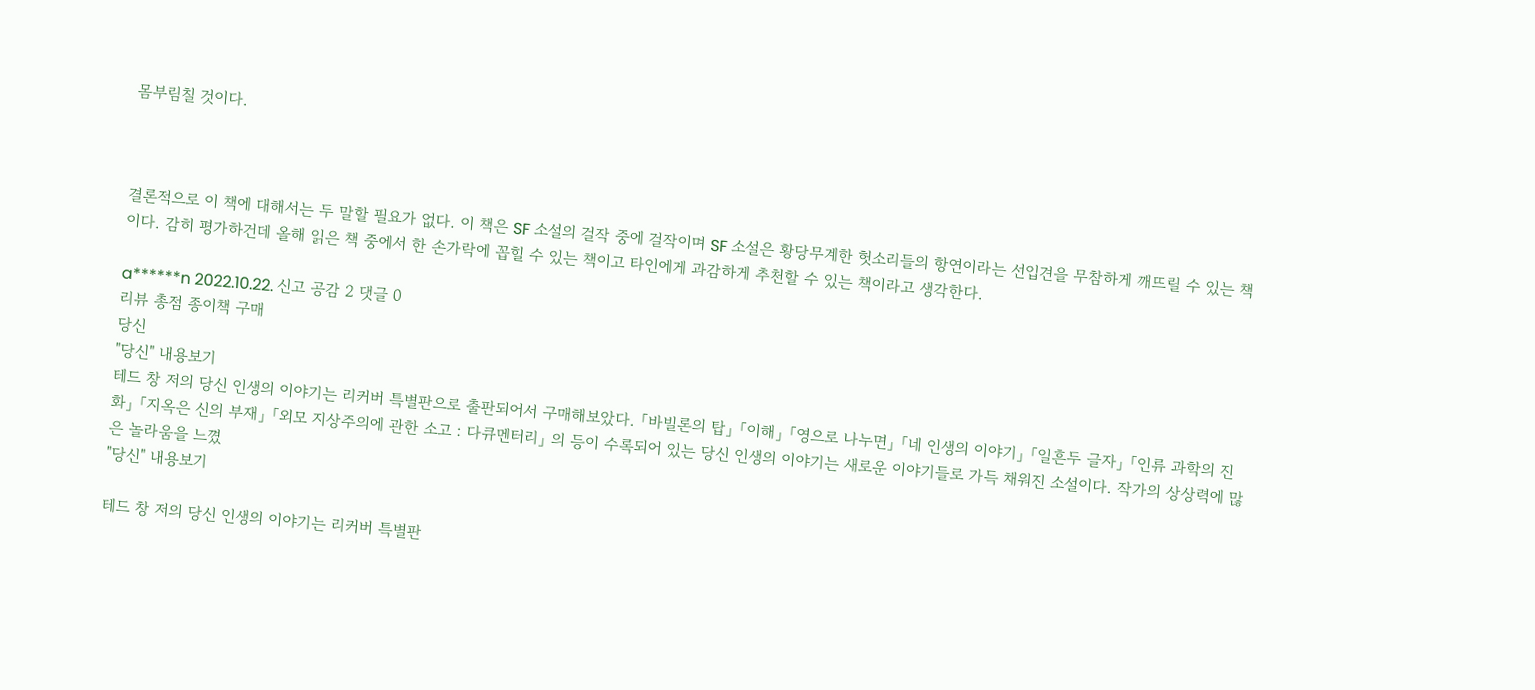몸부림칠 것이다.



결론적으로 이 책에 대해서는 두 말할 필요가 없다. 이 책은 SF 소설의 걸작 중에 걸작이며 SF 소설은 황당무계한 헛소리들의 항연이라는 선입견을 무참하게 깨뜨릴 수 있는 책이다. 감히 평가하건데 올해 읽은 책 중에서 한 손가락에 꼽힐 수 있는 책이고 타인에게 과감하게 추천할 수 있는 책이라고 생각한다.

a******n 2022.10.22. 신고 공감 2 댓글 0
리뷰 총점 종이책 구매
당신
"당신" 내용보기
테드 창 저의 당신 인생의 이야기는 리커버 특별판으로 출판되어서 구매해보았다. 「바빌론의 탑」 「이해」 「영으로 나누면」 「네 인생의 이야기」 「일흔두 글자」 「인류 과학의 진화」 「지옥은 신의 부재」 「외모 지상주의에 관한 소고 : 다큐멘터리」 의 등이 수록되어 있는 당신 인생의 이야기는 새로운 이야기들로 가득 채워진 소설이다. 작가의 상상력에 많은 놀라움을 느꼈
"당신" 내용보기

테드 창 저의 당신 인생의 이야기는 리커버 특별판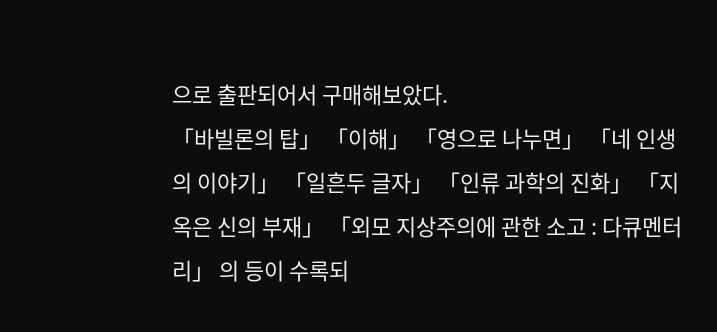으로 출판되어서 구매해보았다.
「바빌론의 탑」 「이해」 「영으로 나누면」 「네 인생의 이야기」 「일흔두 글자」 「인류 과학의 진화」 「지옥은 신의 부재」 「외모 지상주의에 관한 소고 : 다큐멘터리」 의 등이 수록되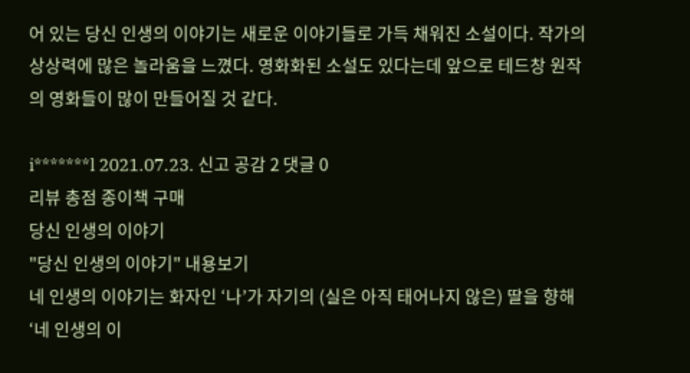어 있는 당신 인생의 이야기는 새로운 이야기들로 가득 채워진 소설이다. 작가의 상상력에 많은 놀라움을 느꼈다. 영화화된 소설도 있다는데 앞으로 테드창 원작의 영화들이 많이 만들어질 것 같다.

i*******l 2021.07.23. 신고 공감 2 댓글 0
리뷰 총점 종이책 구매
당신 인생의 이야기
"당신 인생의 이야기" 내용보기
네 인생의 이야기는 화자인 ‘나’가 자기의 (실은 아직 태어나지 않은) 딸을 향해 ‘네 인생의 이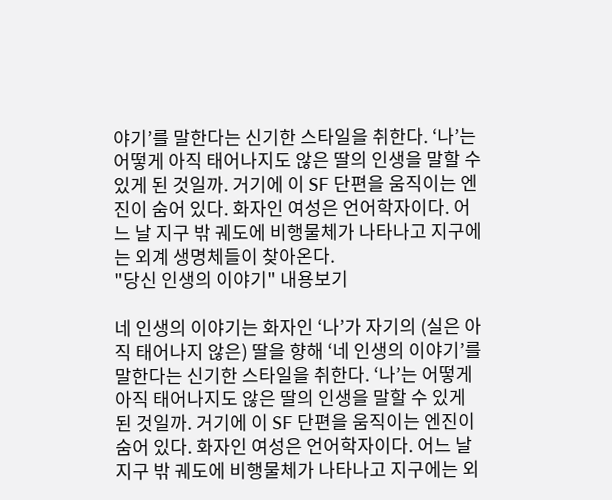야기’를 말한다는 신기한 스타일을 취한다. ‘나’는 어떻게 아직 태어나지도 않은 딸의 인생을 말할 수 있게 된 것일까. 거기에 이 SF 단편을 움직이는 엔진이 숨어 있다. 화자인 여성은 언어학자이다. 어느 날 지구 밖 궤도에 비행물체가 나타나고 지구에는 외계 생명체들이 찾아온다.
"당신 인생의 이야기" 내용보기

네 인생의 이야기는 화자인 ‘나’가 자기의 (실은 아직 태어나지 않은) 딸을 향해 ‘네 인생의 이야기’를 말한다는 신기한 스타일을 취한다. ‘나’는 어떻게 아직 태어나지도 않은 딸의 인생을 말할 수 있게 된 것일까. 거기에 이 SF 단편을 움직이는 엔진이 숨어 있다. 화자인 여성은 언어학자이다. 어느 날 지구 밖 궤도에 비행물체가 나타나고 지구에는 외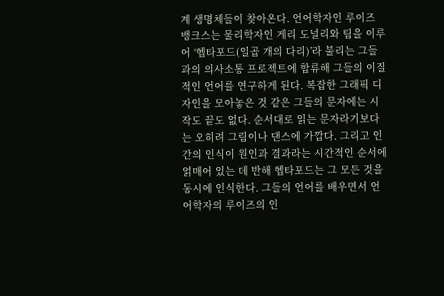계 생명체들이 찾아온다. 언어학자인 루이즈 뱅크스는 물리학자인 게리 도널리와 팀을 이루어 ‘헵타포드(일곱 개의 다리)’라 불리는 그들과의 의사소통 프로젝트에 합류해 그들의 이질적인 언어를 연구하게 된다. 복잡한 그래픽 디자인을 모아놓은 것 같은 그들의 문자에는 시작도 끝도 없다. 순서대로 읽는 문자라기보다는 오히려 그림이나 댄스에 가깝다. 그리고 인간의 인식이 원인과 결과라는 시간적인 순서에 얽매어 있는 데 반해 헵타포드는 그 모든 것을 동시에 인식한다. 그들의 언어를 배우면서 언어학자의 루이즈의 인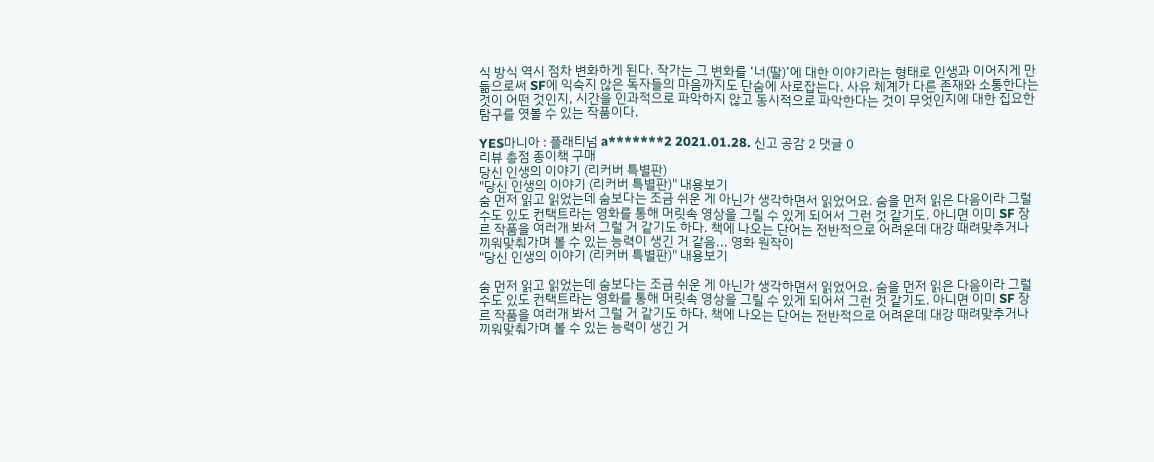식 방식 역시 점차 변화하게 된다. 작가는 그 변화를 ‘너(딸)’에 대한 이야기라는 형태로 인생과 이어지게 만듦으로써 SF에 익숙지 않은 독자들의 마음까지도 단숨에 사로잡는다. 사유 체계가 다른 존재와 소통한다는 것이 어떤 것인지, 시간을 인과적으로 파악하지 않고 동시적으로 파악한다는 것이 무엇인지에 대한 집요한 탐구를 엿볼 수 있는 작품이다.

YES마니아 : 플래티넘 a*******2 2021.01.28. 신고 공감 2 댓글 0
리뷰 총점 종이책 구매
당신 인생의 이야기 (리커버 특별판)
"당신 인생의 이야기 (리커버 특별판)" 내용보기
숨 먼저 읽고 읽었는데 숨보다는 조금 쉬운 게 아닌가 생각하면서 읽었어요. 숨을 먼저 읽은 다음이라 그럴 수도 있도 컨택트라는 영화를 통해 머릿속 영상을 그릴 수 있게 되어서 그런 것 같기도. 아니면 이미 SF 장르 작품을 여러개 봐서 그럴 거 같기도 하다. 책에 나오는 단어는 전반적으로 어려운데 대강 때려맞추거나 끼워맞춰가며 볼 수 있는 능력이 생긴 거 같음... 영화 원작이
"당신 인생의 이야기 (리커버 특별판)" 내용보기

숨 먼저 읽고 읽었는데 숨보다는 조금 쉬운 게 아닌가 생각하면서 읽었어요. 숨을 먼저 읽은 다음이라 그럴 수도 있도 컨택트라는 영화를 통해 머릿속 영상을 그릴 수 있게 되어서 그런 것 같기도. 아니면 이미 SF 장르 작품을 여러개 봐서 그럴 거 같기도 하다. 책에 나오는 단어는 전반적으로 어려운데 대강 때려맞추거나 끼워맞춰가며 볼 수 있는 능력이 생긴 거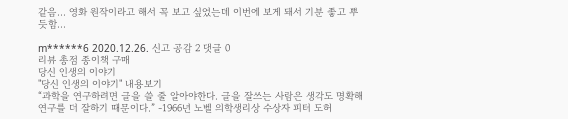같음... 영화 원작이라고 해서 꼭 보고 싶었는데 이번에 보게 돼서 기분 좋고 뿌듯함...

m******6 2020.12.26. 신고 공감 2 댓글 0
리뷰 총점 종이책 구매
당신 인생의 이야기
"당신 인생의 이야기" 내용보기
“과학을 연구하려면 글을 쓸 줄 알아야한다. 글을 잘쓰는 사람은 생각도 명확해 연구를 더 잘하기 때문이다.” -1966년 노벨 의학생리상 수상자 피터 도허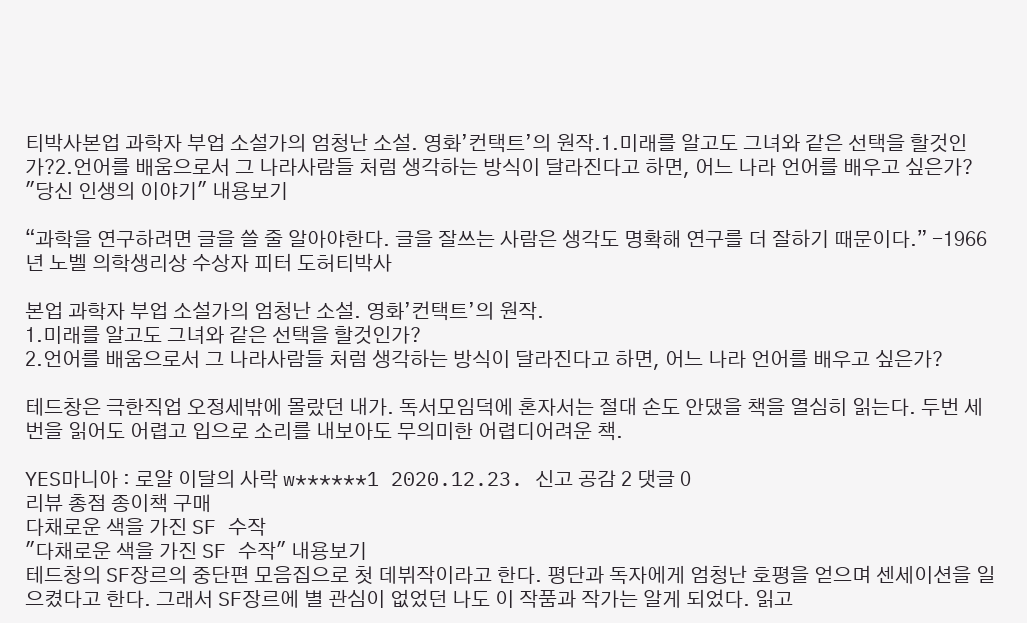티박사본업 과학자 부업 소설가의 엄청난 소설. 영화’컨택트’의 원작.1.미래를 알고도 그녀와 같은 선택을 할것인가?2.언어를 배움으로서 그 나라사람들 처럼 생각하는 방식이 달라진다고 하면, 어느 나라 언어를 배우고 싶은가?
"당신 인생의 이야기" 내용보기

“과학을 연구하려면 글을 쓸 줄 알아야한다. 글을 잘쓰는 사람은 생각도 명확해 연구를 더 잘하기 때문이다.” -1966년 노벨 의학생리상 수상자 피터 도허티박사

본업 과학자 부업 소설가의 엄청난 소설. 영화’컨택트’의 원작.
1.미래를 알고도 그녀와 같은 선택을 할것인가?
2.언어를 배움으로서 그 나라사람들 처럼 생각하는 방식이 달라진다고 하면, 어느 나라 언어를 배우고 싶은가?

테드창은 극한직업 오정세밖에 몰랐던 내가. 독서모임덕에 혼자서는 절대 손도 안댔을 책을 열심히 읽는다. 두번 세번을 읽어도 어렵고 입으로 소리를 내보아도 무의미한 어렵디어려운 책.

YES마니아 : 로얄 이달의 사락 w******1 2020.12.23. 신고 공감 2 댓글 0
리뷰 총점 종이책 구매
다채로운 색을 가진 SF 수작
"다채로운 색을 가진 SF 수작" 내용보기
테드창의 SF장르의 중단편 모음집으로 첫 데뷔작이라고 한다. 평단과 독자에게 엄청난 호평을 얻으며 센세이션을 일으켰다고 한다. 그래서 SF장르에 별 관심이 없었던 나도 이 작품과 작가는 알게 되었다. 읽고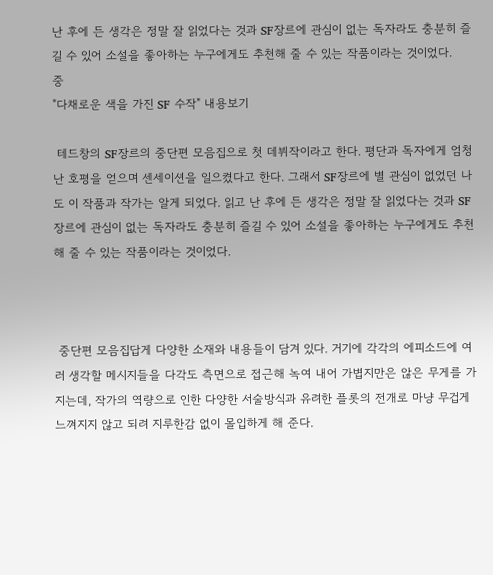난 후에 든 생각은 정말 잘 읽었다는 것과 SF장르에 관심이 없는 독자라도 충분히 즐길 수 있어 소설을 좋아하는 누구에게도 추천해 줄 수 있는 작품이라는 것이었다.    중
"다채로운 색을 가진 SF 수작" 내용보기

 테드창의 SF장르의 중단편 모음집으로 첫 데뷔작이라고 한다. 평단과 독자에게 엄청난 호평을 얻으며 센세이션을 일으켰다고 한다. 그래서 SF장르에 별 관심이 없었던 나도 이 작품과 작가는 알게 되었다. 읽고 난 후에 든 생각은 정말 잘 읽었다는 것과 SF장르에 관심이 없는 독자라도 충분히 즐길 수 있어 소설을 좋아하는 누구에게도 추천해 줄 수 있는 작품이라는 것이었다.



 중단편 모음집답게 다양한 소재와 내용들이 담겨 있다. 거기에 각각의 에피소드에 여러 생각할 메시지들을 다각도 측면으로 접근해 녹여 내어 가볍지만은 않은 무게를 가지는데, 작가의 역량으로 인한 다양한 서술방식과 유려한 플롯의 전개로 마냥 무겁게 느껴지지 않고 되려 지루한감 없이 몰입하게 해 준다.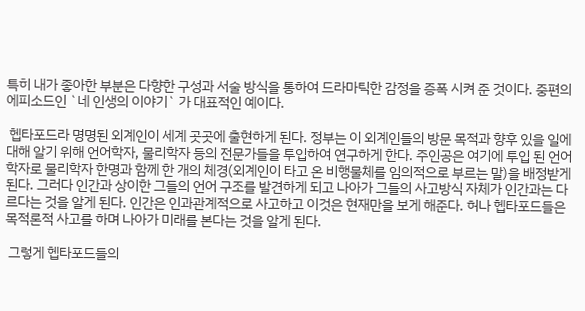특히 내가 좋아한 부분은 다향한 구성과 서술 방식을 통하여 드라마틱한 감정을 증폭 시켜 준 것이다. 중편의 에피소드인 `네 인생의 이야기` 가 대표적인 예이다.

 헵타포드라 명명된 외계인이 세계 곳곳에 출현하게 된다. 정부는 이 외계인들의 방문 목적과 향후 있을 일에 대해 알기 위해 언어학자, 물리학자 등의 전문가들을 투입하여 연구하게 한다. 주인공은 여기에 투입 된 언어학자로 물리학자 한명과 함께 한 개의 체경(외계인이 타고 온 비행물체를 임의적으로 부르는 말)을 배정받게 된다. 그러다 인간과 상이한 그들의 언어 구조를 발견하게 되고 나아가 그들의 사고방식 자체가 인간과는 다르다는 것을 알게 된다. 인간은 인과관계적으로 사고하고 이것은 현재만을 보게 해준다. 허나 헵타포드들은 목적론적 사고를 하며 나아가 미래를 본다는 것을 알게 된다.

 그렇게 헵타포드들의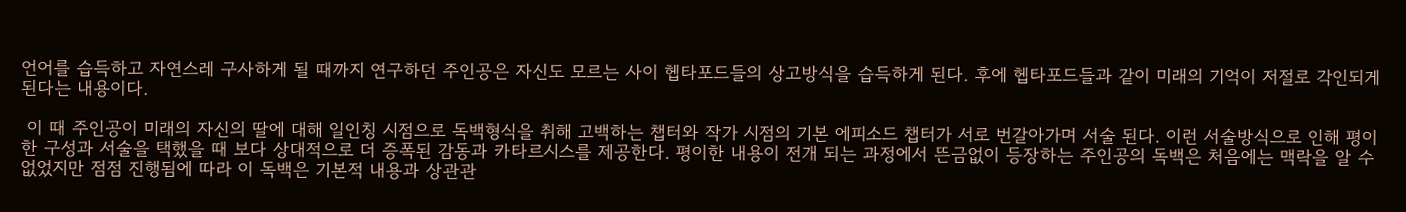언어를 습득하고 자연스레 구사하게 될 때까지 연구하던 주인공은 자신도 모르는 사이 헵타포드들의 상고방식을 습득하게 된다. 후에 헵타포드들과 같이 미래의 기억이 저절로 각인되게 된다는 내용이다.

 이 때 주인공이 미래의 자신의 딸에 대해 일인칭 시점으로 독백형식을 취해 고백하는 챕터와 작가 시점의 기본 에피소드 챕터가 서로 번갈아가며 서술 된다. 이런 서술방식으로 인해 평이한 구성과 서술을 택했을 때 보다 상대적으로 더 증폭된 감동과 카타르시스를 제공한다. 평이한 내용이 전개 되는 과정에서 뜬금없이 등장하는 주인공의 독백은 처음에는 맥락을 알 수 없었지만 점점 진행됨에 따라 이 독백은 기본적 내용과 상관관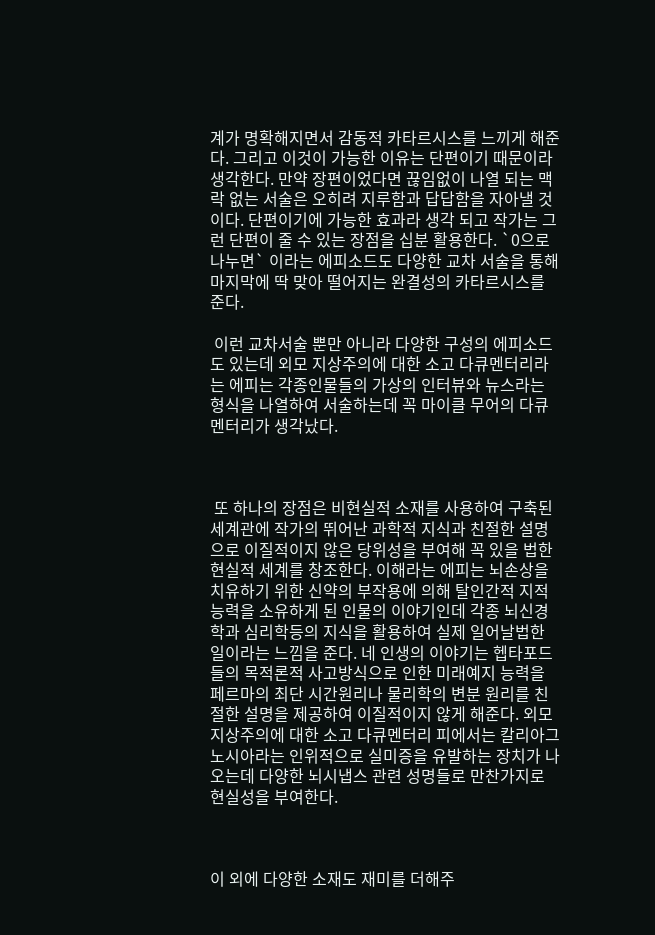계가 명확해지면서 감동적 카타르시스를 느끼게 해준다. 그리고 이것이 가능한 이유는 단편이기 때문이라 생각한다. 만약 장편이었다면 끊임없이 나열 되는 맥락 없는 서술은 오히려 지루함과 답답함을 자아낼 것이다. 단편이기에 가능한 효과라 생각 되고 작가는 그런 단편이 줄 수 있는 장점을 십분 활용한다. `0으로 나누면` 이라는 에피소드도 다양한 교차 서술을 통해 마지막에 딱 맞아 떨어지는 완결성의 카타르시스를 준다.

 이런 교차서술 뿐만 아니라 다양한 구성의 에피소드도 있는데 외모 지상주의에 대한 소고 다큐멘터리라는 에피는 각종인물들의 가상의 인터뷰와 뉴스라는 형식을 나열하여 서술하는데 꼭 마이클 무어의 다큐멘터리가 생각났다.



 또 하나의 장점은 비현실적 소재를 사용하여 구축된 세계관에 작가의 뛰어난 과학적 지식과 친절한 설명으로 이질적이지 않은 당위성을 부여해 꼭 있을 법한 현실적 세계를 창조한다. 이해라는 에피는 뇌손상을 치유하기 위한 신약의 부작용에 의해 탈인간적 지적능력을 소유하게 된 인물의 이야기인데 각종 뇌신경학과 심리학등의 지식을 활용하여 실제 일어날법한 일이라는 느낌을 준다. 네 인생의 이야기는 헵타포드들의 목적론적 사고방식으로 인한 미래예지 능력을 페르마의 최단 시간원리나 물리학의 변분 원리를 친절한 설명을 제공하여 이질적이지 않게 해준다. 외모 지상주의에 대한 소고 다큐멘터리 피에서는 칼리아그노시아라는 인위적으로 실미증을 유발하는 장치가 나오는데 다양한 뇌시냅스 관련 성명들로 만찬가지로 현실성을 부여한다.



이 외에 다양한 소재도 재미를 더해주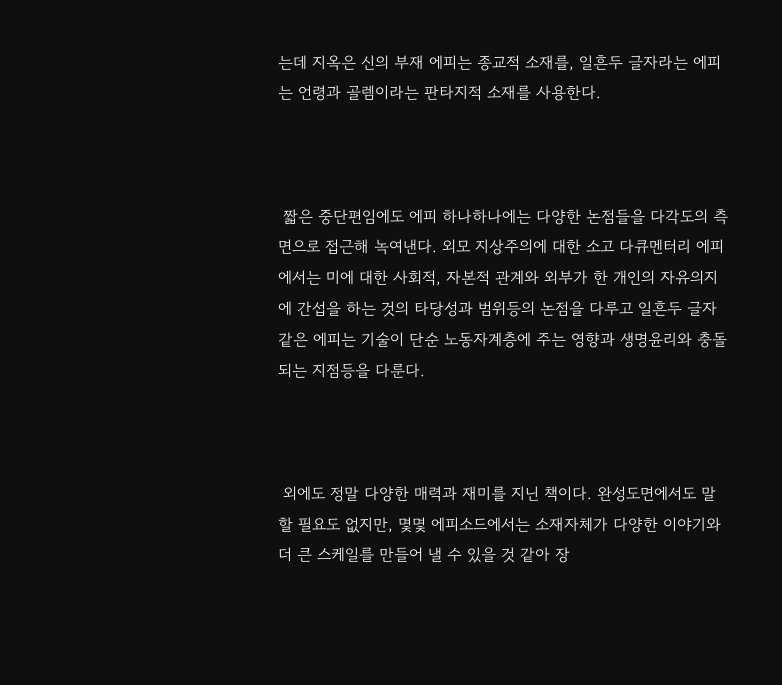는데 지옥은 신의 부재 에피는 종교적 소재를, 일흔두 글자라는 에피는 언령과 골렘이라는 판타지적 소재를 사용한다.



 짧은 중단편임에도 에피 하나하나에는 다양한 논점들을 다각도의 측면으로 접근해 녹여낸다. 외모 지상주의에 대한 소고 다큐멘터리 에피에서는 미에 대한 사회적, 자본적 관계와 외부가 한 개인의 자유의지에 간섭을 하는 것의 타당성과 범위등의 논점을 다루고 일흔두 글자 같은 에피는 기술이 단순 노동자계층에 주는 영향과 생명윤리와 충돌 되는 지점등을 다룬다.



 외에도 정말 다양한 매력과 재미를 지닌 책이다. 완성도면에서도 말할 필요도 없지만, 몇몇 에피소드에서는 소재자체가 다양한 이야기와 더 큰 스케일를 만들어 낼 수 있을 것 같아 장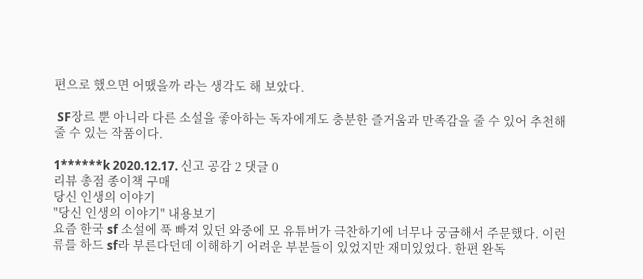편으로 했으면 어땠을까 라는 생각도 해 보았다.

 SF장르 뿐 아니라 다른 소설을 좋아하는 독자에게도 충분한 즐거움과 만족감을 줄 수 있어 추천해 줄 수 있는 작품이다.

1******k 2020.12.17. 신고 공감 2 댓글 0
리뷰 총점 종이책 구매
당신 인생의 이야기
"당신 인생의 이야기" 내용보기
요즘 한국 sf 소설에 푹 빠져 있던 와중에 모 유튜버가 극찬하기에 너무나 궁금해서 주문했다. 이런 류를 하드 sf라 부른다던데 이해하기 어려운 부분들이 있었지만 재미있었다. 한편 완독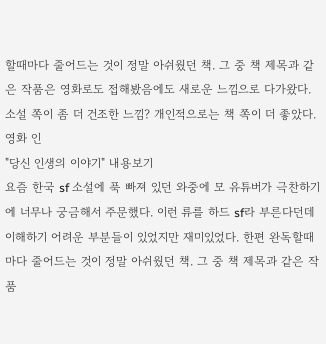할때마다 줄어드는 것이 정말 아쉬웠던 책. 그 중 책 제목과 같은 작품은 영화로도 접해봤음에도 새로운 느낌으로 다가왔다. 소설 쪽이 좀 더 건조한 느낌? 개인적으로는 책 쪽이 더 좋았다. 영화 인
"당신 인생의 이야기" 내용보기
요즘 한국 sf 소설에 푹 빠져 있던 와중에 모 유튜버가 극찬하기에 너무나 궁금해서 주문했다. 이런 류를 하드 sf라 부른다던데 이해하기 어려운 부분들이 있었지만 재미있었다. 한편 완독할때마다 줄어드는 것이 정말 아쉬웠던 책. 그 중 책 제목과 같은 작품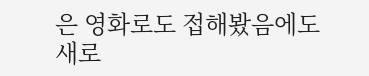은 영화로도 접해봤음에도 새로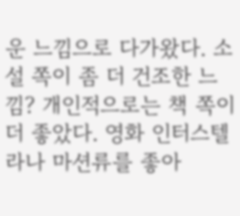운 느낌으로 다가왔다. 소설 쪽이 좀 더 건조한 느낌? 개인적으로는 책 쪽이 더 좋았다. 영화 인터스텔라나 마션류를 좋아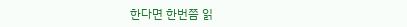한다면 한번쯤 읽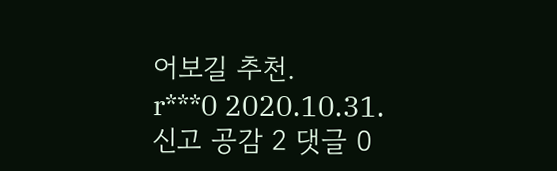어보길 추천.
r***0 2020.10.31. 신고 공감 2 댓글 0